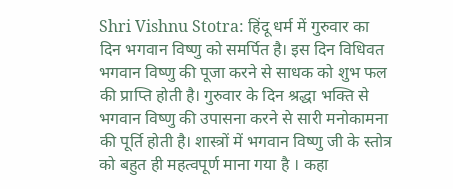Shri Vishnu Stotra: हिंदू धर्म में गुरुवार का दिन भगवान विष्णु को समर्पित है। इस दिन विधिवत भगवान विष्णु की पूजा करने से साधक को शुभ फल की प्राप्ति होती है। गुरुवार के दिन श्रद्धा भक्ति से भगवान विष्णु की उपासना करने से सारी मनोकामना की पूर्ति होती है। शास्त्रों में भगवान विष्णु जी के स्तोत्र को बहुत ही महत्वपूर्ण माना गया है । कहा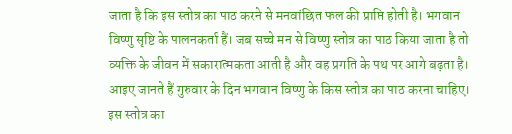जाता है कि इस स्तोत्र का पाठ करने से मनवांछित फल की प्राप्ति होती है। भगवान विष्णु सृष्टि के पालनकर्ता हैं। जब सच्चे मन से विष्णु स्तोत्र का पाठ किया जाता है तो व्यक्ति के जीवन में सकारात्मकता आती है और वह प्रगति के पथ पर आगे बढ़ता है। आइए जानते हैं गुरुवार के दिन भगवान विष्णु के किस स्तोत्र का पाठ करना चाहिए।
इस स्तोत्र का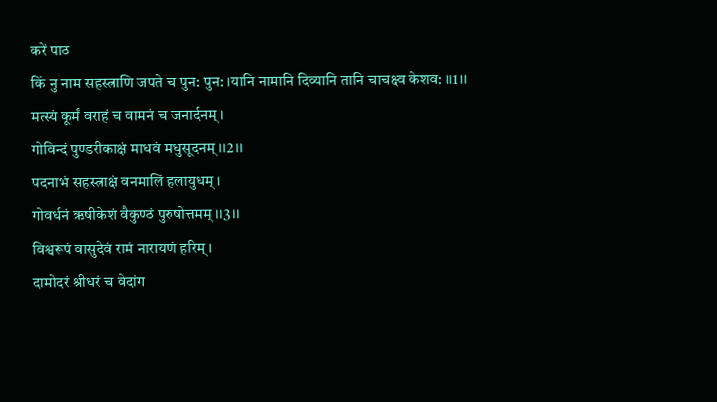करें पाठ
किं नु नाम सहस्त्राणि जपते च पुन: पुन: ।यानि नामानि दिव्यानि तानि चाचक्ष्व केशव: ।।1।।
मत्स्यं कूर्मं वराहं च वामनं च जनार्दनम् ।
गोविन्दं पुण्डरीकाक्षं माधवं मधुसूदनम् ।।2।।
पदनाभं सहस्त्राक्षं वनमालिं हलायुधम् ।
गोवर्धनं ऋषीकेशं वैकुण्ठं पुरुषोत्तमम् ।।3।।
विश्वरूपं वासुदेवं रामं नारायणं हरिम् ।
दामोदरं श्रीधरं च वेदांग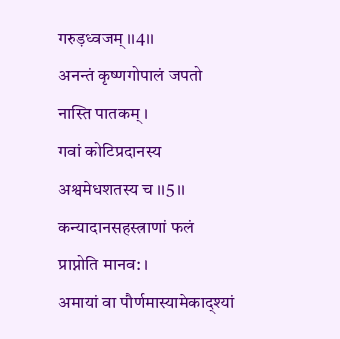गरुड़ध्वजम् ।।4।।
अनन्तं कृष्णगोपालं जपतो नास्ति पातकम् ।
गवां कोटिप्रदानस्य अश्वमेधशतस्य च ।।5।।
कन्यादानसहस्त्राणां फलं प्राप्नोति मानव: ।
अमायां वा पौर्णमास्यामेकाद्श्यां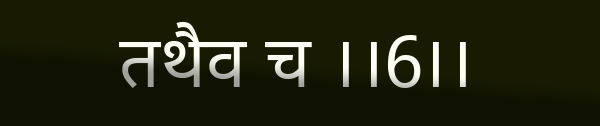तथैव च ।।6।।